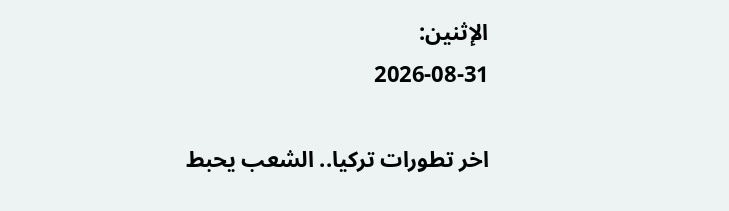الإثنين:
2026-08-31

اخر تطورات تركيا.. الشعب يحبط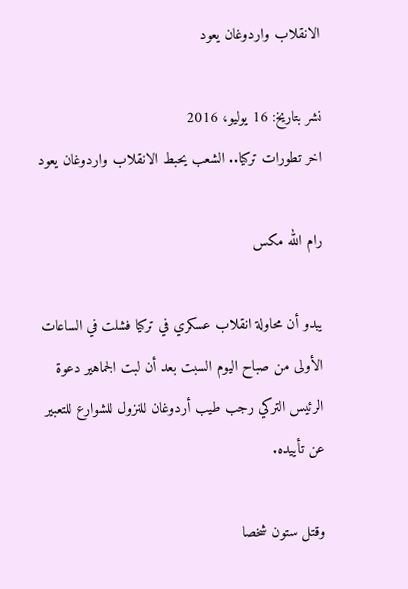الانقلاب واردوغان يعود

نشر بتاريخ: 16 يوليو، 2016
اخر تطورات تركيا.. الشعب يحبط الانقلاب واردوغان يعود

رام الله مكس

يبدو أن محاولة انقلاب عسكري في تركيا فشلت في الساعات الأولى من صباح اليوم السبت بعد أن لبت الجماهير دعوة الرئيس التركي رجب طيب أردوغان للنزول للشوارع للتعبير عن تأييده.

وقتل ستون شخصا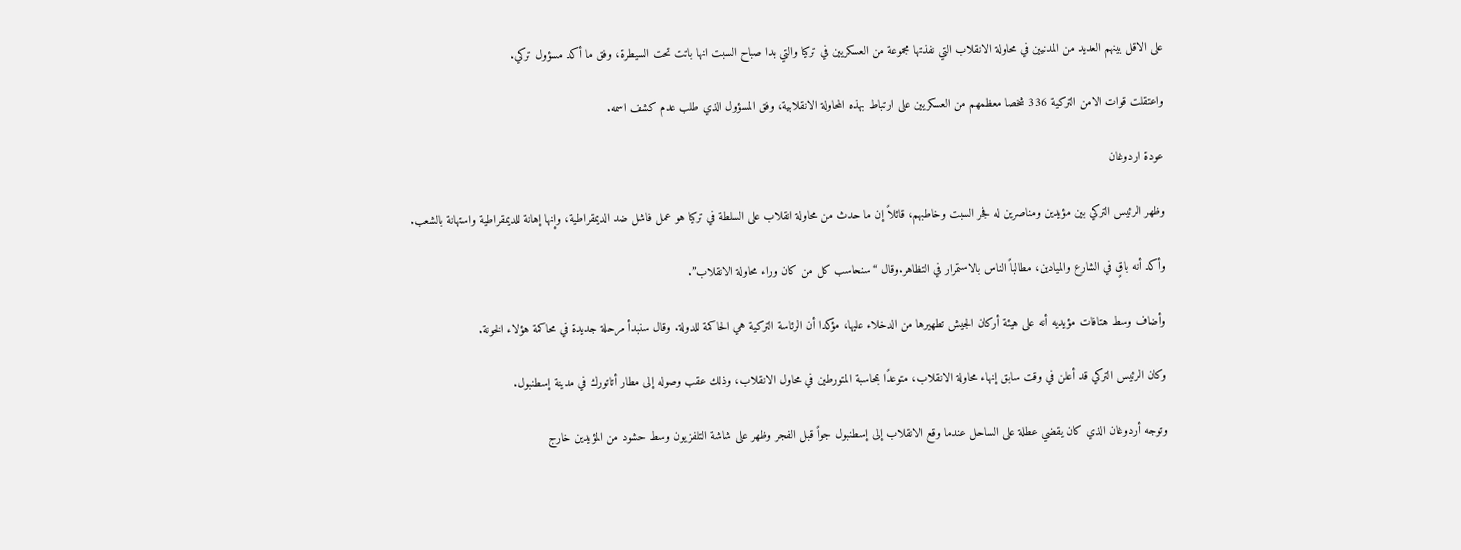على الاقل بينهم العديد من المدنيين في محاولة الانقلاب التي نفذتها مجموعة من العسكريين في تركيا والتي بدا صباح السبت انها باتت تحت السيطرة، وفق ما أكد مسؤول تركي.

واعتقلت قوات الامن التركية 336 شخصا معظمهم من العسكريين على ارتباط بهذه المحاولة الانقلابية، وفق المسؤول الذي طلب عدم كشف اسمه.

عودة اردوغان

وظهر الرئيس التركي بين مؤيدين ومناصرين له فجر السبت وخاطبهم، قائلاً إن ما حدث من محاولة انقلاب على السلطة في تركيا هو عمل فاشل ضد الديمقراطية، وإنها إهانة للديمقراطية واستهانة بالشعب.

وأكد أنه باقٍ في الشارع والميادين، مطالباً الناس بالاستمرار في التظاهر.وقال “سنحاسب كل من كان وراء محاولة الانقلاب”.

وأضاف وسط هتافات مؤيديه أنه على هيئة أركان الجيش تطهيرها من الدخلاء عليها، مؤكدا أن الرئاسة التركية هي الحاكمة للدولة. وقال سنبدأ مرحلة جديدة في محاكمة هؤلاء الخونة.

وكان الرئيس التركي قد أعلن في وقت سابق إنهاء محاولة الانقلاب، متوعدًا بمحاسبة المتورطين في محاول الانقلاب، وذلك عقب وصوله إلى مطار أتاتورك في مدينة إسطنبول.

وتوجه أردوغان الذي كان يقضي عطلة على الساحل عندما وقع الانقلاب إلى إسطنبول جواً قبل الفجر وظهر على شاشة التلفزيون وسط حشود من المؤيدين خارج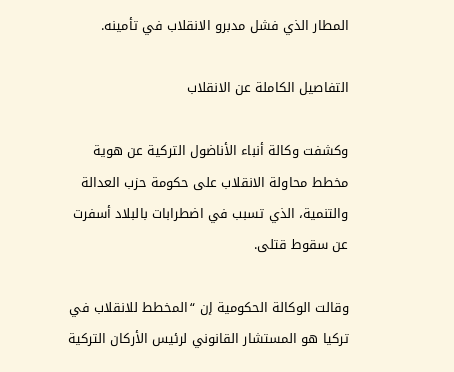المطار الذي فشل مدبرو الانقلاب في تأمينه.

التفاصيل الكاملة عن الانقلاب

وكشفت وكالة أنباء الأناضول التركية عن هوية مخطط محاولة الانقلاب على حكومة حزب العدالة والتنمية، الذي تسبب في اضطرابات بالبلاد أسفرت عن سقوط قتلى.

وقالت الوكالة الحكومية إن “المخطط للانقلاب في تركيا هو المستشار القانوني لرئيس الأركان التركية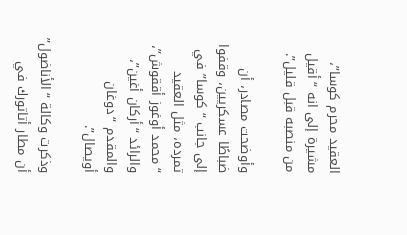العقيد محرم كوسا”، مشيرة إلى انه “أقيل من منصبه قبل قليل”.

وأوضحت مصادر، أن ضباطًا عسكريين، وقفوا إلى جانب “كوسا” في تمرده، مثل العقيد “محمد أوغوز أققوش”، والرائد “أركان أغين”، والمقدم “دوغان أويصال”.

وذكرت وكالة “الأناضول” أن مطار أتاتورك في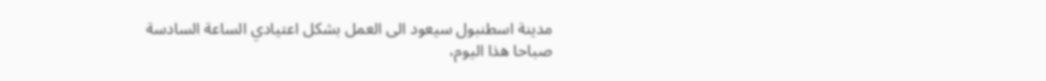مدينة اسطنبول سيعود الى العمل بشكل اعتيادي الساعة السادسة صباحا هذا اليوم،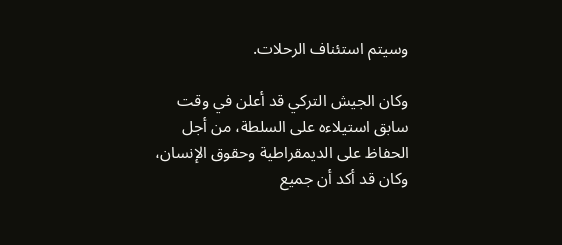وسيتم استئناف الرحلات.

وكان الجيش التركي قد أعلن في وقت سابق استيلاءه على السلطة، من أجل الحفاظ على الديمقراطية وحقوق الإنسان، وكان قد أكد أن جميع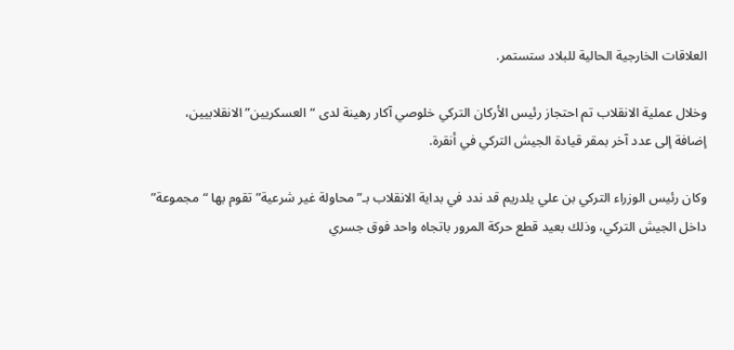العلاقات الخارجية الحالية للبلاد ستستمر.

وخلال عملية الانقلاب تم احتجاز رئيس الأركان التركي خلوصي آكار رهينة لدى “العسكريين” الانقلابيين، إضافة إلى عدد آخر بمقر قيادة الجيش التركي في أنقرة.

وكان رئيس الوزراء التركي بن علي يلدريم قد ندد في بداية الانقلاب بـ”محاولة غير شرعية” تقوم بها “مجموعة” داخل الجيش التركي، وذلك بعيد قطع حركة المرور باتجاه واحد فوق جسري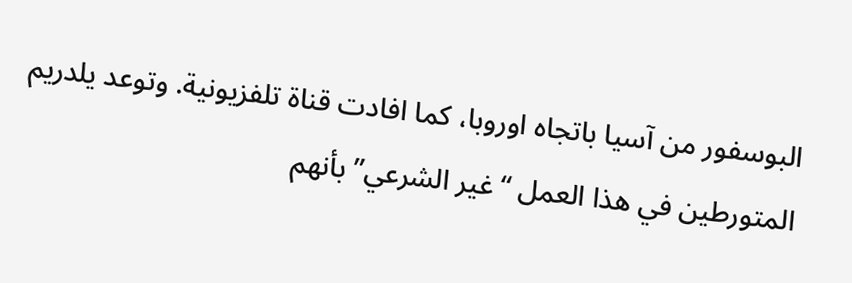البوسفور من آسيا باتجاه اوروبا، كما افادت قناة تلفزيونية. وتوعد يلدريم المتورطين في هذا العمل “غير الشرعي” بأنهم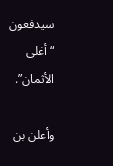سيدفعون “أغلى الأثمان”.

وأعلن بن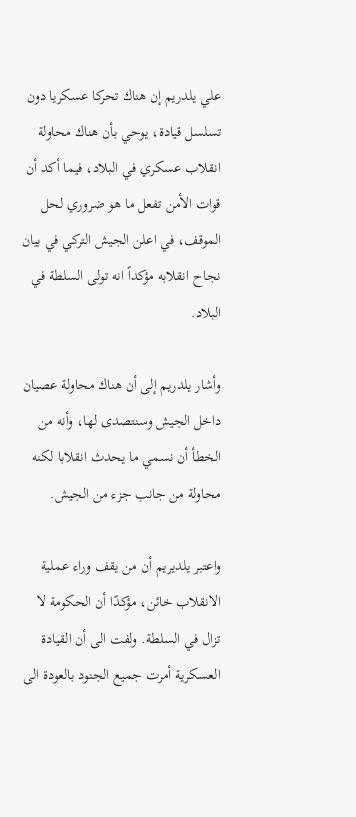علي يلدريم إن هناك تحركا عسكريا دون تسلسل قيادة، يوحي بأن هناك محاولة انقلاب عسكري في البلاد، فيما أكد أن قوات الأمن تفعل ما هو ضروري لحل الموقف، في اعلن الجيش التركي في بيان نجاح انقلابه مؤكداً انه تولى السلطة في البلاد.

وأشار يلدريم إلى أن هناك محاولة عصيان داخل الجيش وسنتصدى لها، وأنه من الخطأ أن نسمي ما يحدث انقلابا لكنه محاولة من جانب جزء من الجيش.

واعتبر يلديريم أن من يقف وراء عملية الانقلاب خائن، مؤكدًا أن الحكومة لا تزال في السلطة. ولفت الى أن القيادة العسكرية أمرت جميع الجنود بالعودة الى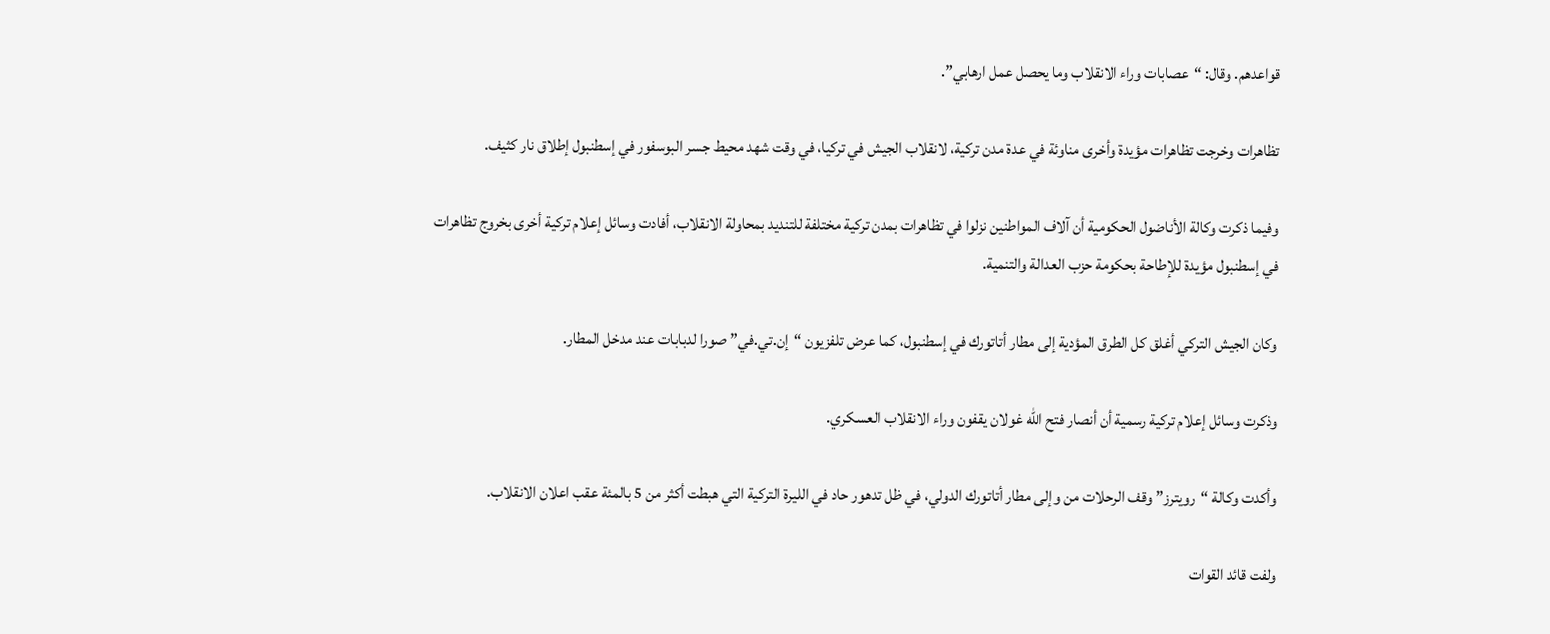قواعدهم. وقال: “عصابات وراء الانقلاب وما يحصل عمل ارهابي”.

تظاهرات وخرجت تظاهرات مؤيدة وأخرى مناوئة في عدة مدن تركية، لانقلاب الجيش في تركيا، في وقت شهد محيط جسر البوسفور في إسطنبول إطلاق نار كثيف.

وفيما ذكرت وكالة الأناضول الحكومية أن آلاف المواطنين نزلوا في تظاهرات بمدن تركية مختلفة للتنديد بمحاولة الانقلاب، أفادت وسائل إعلام تركية أخرى بخروج تظاهرات في إسطنبول مؤيدة للإطاحة بحكومة حزب العدالة والتنمية.

وكان الجيش التركي أغلق كل الطرق المؤدية إلى مطار أتاتورك في إسطنبول، كما عرض تلفزيون “إن.تي.في” صورا لدبابات عند مدخل المطار.

وذكرت وسائل إعلام تركية رسمية أن أنصار فتح الله غولان يقفون وراء الانقلاب العسكري.

وأكدت وكالة “رويترز” وقف الرحلات من وإلى مطار أتاتورك الدولي، في ظل تدهور حاد في الليرة التركية التي هبطت أكثر من 5 بالمئة عقب اعلان الانقلاب.

ولفت قائد القوات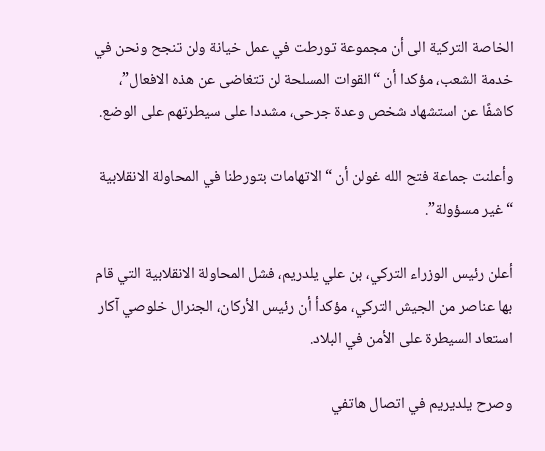الخاصة التركية الى أن مجموعة تورطت في عمل خيانة ولن تنجح ونحن في خدمة الشعب، مؤكدا أن “القوات المسلحة لن تتغاضى عن هذه الافعال”، كاشفًا عن استشهاد شخص وعدة جرحى، مشددا على سيطرتهم على الوضع.

وأعلنت جماعة فتح الله غولن أن “الاتهامات بتورطنا في المحاولة الانقلابية “غير مسؤولة”.

أعلن رئيس الوزراء التركي، بن علي يلدريم، فشل المحاولة الانقلابية التي قام بها عناصر من الجيش التركي، مؤكدأ أن رئيس الأركان، الجنرال خلوصي آكار استعاد السيطرة على الأمن في البلاد.

وصرح يلديريم في اتصال هاتفي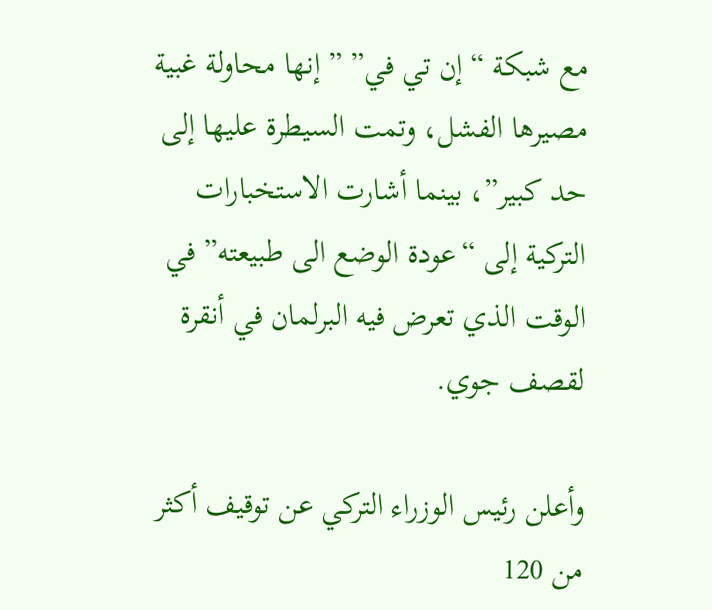مع شبكة “إن تي في” ” إنها محاولة غبية مصيرها الفشل، وتمت السيطرة عليها إلى حد كبير”، بينما أشارت الاستخبارات التركية إلى “عودة الوضع الى طبيعته” في الوقت الذي تعرض فيه البرلمان في أنقرة لقصف جوي.

وأعلن رئيس الوزراء التركي عن توقيف أكثر من 120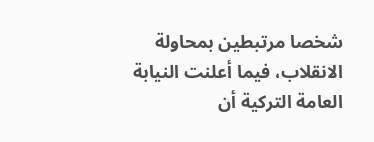شخصا مرتبطين بمحاولة الانقلاب، فيما أعلنت النيابة العامة التركية أن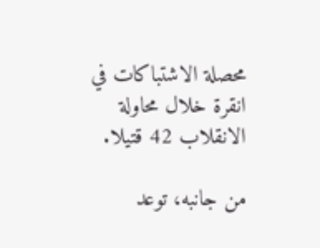محصلة الاشتباكات في انقرة خلال محاولة الانقلاب 42 قتيلا.

من جانبه، توعد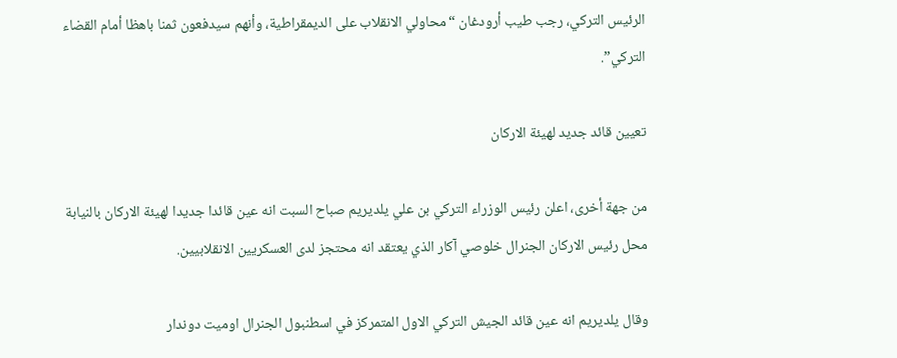الرئيس التركي، رجب طيب أرودغان “محاولي الانقلاب على الديمقراطية، وأنهم سيدفعون ثمنا باهظا أمام القضاء التركي”.

تعيين قائد جديد لهيئة الاركان

من جهة أخرى، اعلن رئيس الوزراء التركي بن علي يلديريم صباح السبت انه عين قائدا جديدا لهيئة الاركان بالنيابة محل رئيس الاركان الجنرال خلوصي آكار الذي يعتقد انه محتجز لدى العسكريين الانقلابيين.

وقال يلديريم انه عين قائد الجيش التركي الاول المتمركز في اسطنبول الجنرال اوميت دوندار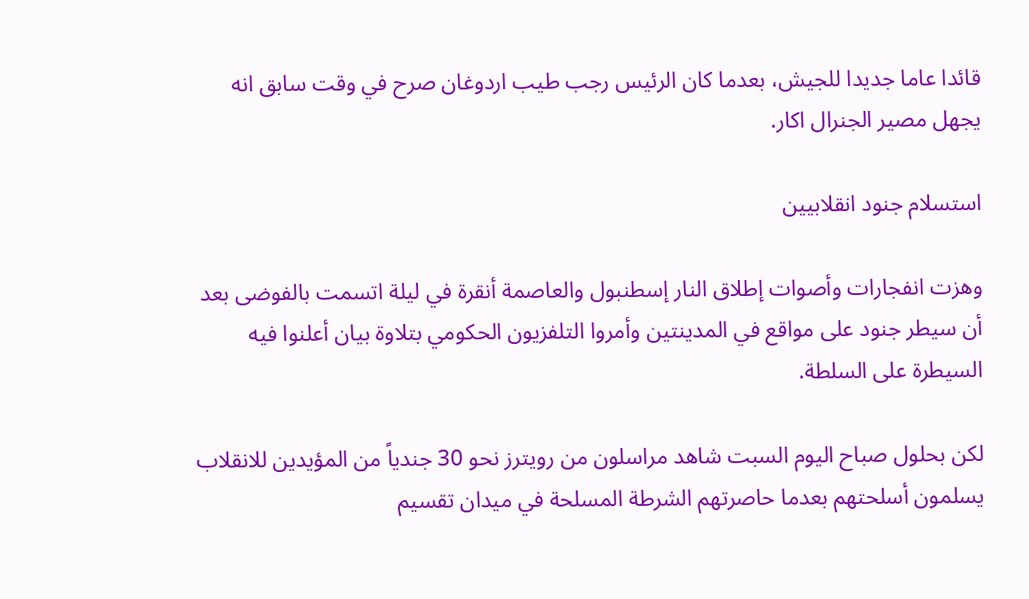قائدا عاما جديدا للجيش، بعدما كان الرئيس رجب طيب اردوغان صرح في وقت سابق انه يجهل مصير الجنرال اكار.

استسلام جنود انقلابيين

وهزت انفجارات وأصوات إطلاق النار إسطنبول والعاصمة أنقرة في ليلة اتسمت بالفوضى بعد أن سيطر جنود على مواقع في المدينتين وأمروا التلفزيون الحكومي بتلاوة بيان أعلنوا فيه السيطرة على السلطة.

لكن بحلول صباح اليوم السبت شاهد مراسلون من رويترز نحو 30 جندياً من المؤيدين للانقلاب يسلمون أسلحتهم بعدما حاصرتهم الشرطة المسلحة في ميدان تقسيم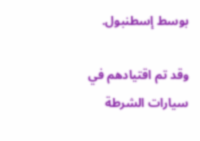بوسط إسطنبول.

وقد تم اقتيادهم في سيارات الشرطة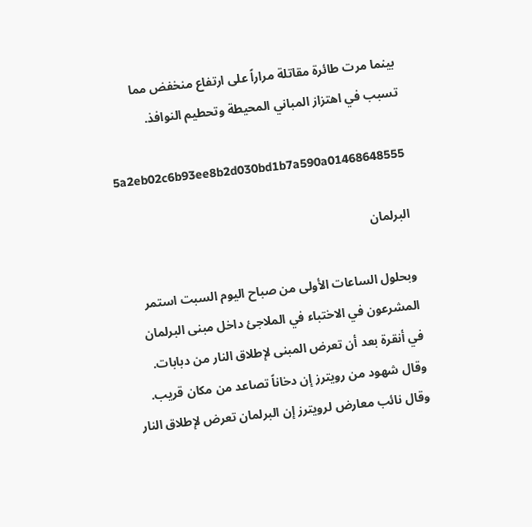بينما مرت طائرة مقاتلة مراراً على ارتفاع منخفض مما تسبب في اهتزاز المباني المحيطة وتحطيم النوافذ.

5a2eb02c6b93ee8b2d030bd1b7a590a01468648555

البرلمان

وبحلول الساعات الأولى من صباح اليوم السبت استمر المشرعون في الاختباء في الملاجئ داخل مبنى البرلمان في أنقرة بعد أن تعرض المبنى لإطلاق النار من دبابات. وقال شهود من رويترز إن دخاناً تصاعد من مكان قريب. وقال نائب معارض لرويترز إن البرلمان تعرض لإطلاق النار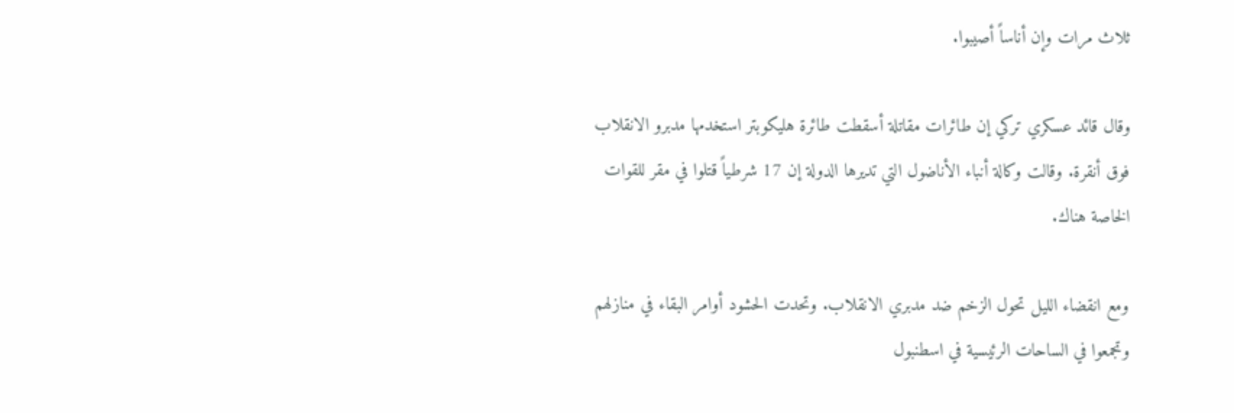ثلاث مرات وإن أناساً أصيبوا.

وقال قائد عسكري تركي إن طائرات مقاتلة أسقطت طائرة هليكوبتر استخدمها مدبرو الانقلاب فوق أنقرة. وقالت وكالة أنباء الأناضول التي تديرها الدولة إن 17 شرطياً قتلوا في مقر للقوات الخاصة هناك.

ومع انقضاء الليل تحول الزخم ضد مدبري الانقلاب. وتحدت الحشود أوامر البقاء في منازلهم وتجمعوا في الساحات الرئيسية في اسطنبول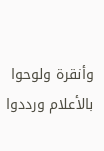وأنقرة ولوحوا بالأعلام ورددوا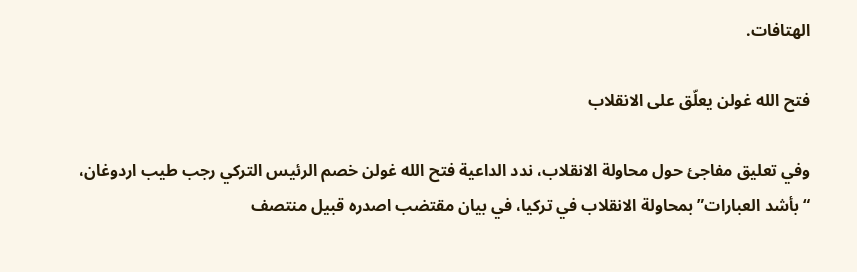الهتافات.

فتح الله غولن يعلّق على الانقلاب

وفي تعليق مفاجئ حول محاولة الانقلاب، ندد الداعية فتح الله غولن خصم الرئيس التركي رجب طيب اردوغان، “بأشد العبارات” بمحاولة الانقلاب في تركيا، في بيان مقتضب اصدره قبيل منتصف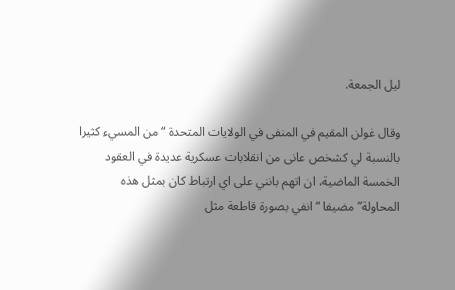ليل الجمعة.

وقال غولن المقيم في المنفى في الولايات المتحدة “من المسيء كثيرا بالنسبة لي كشخص عانى من انقلابات عسكرية عديدة في العقود الخمسة الماضية، ان اتهم بانني على اي ارتباط كان بمثل هذه المحاولة” مضيفا “انفي بصورة قاطعة مثل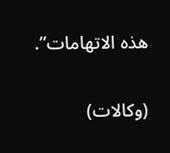هذه الاتهامات”.

(وكالات)